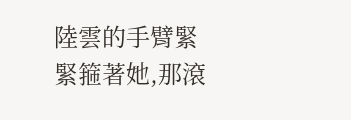陸雲的手臂緊緊箍著她,那滾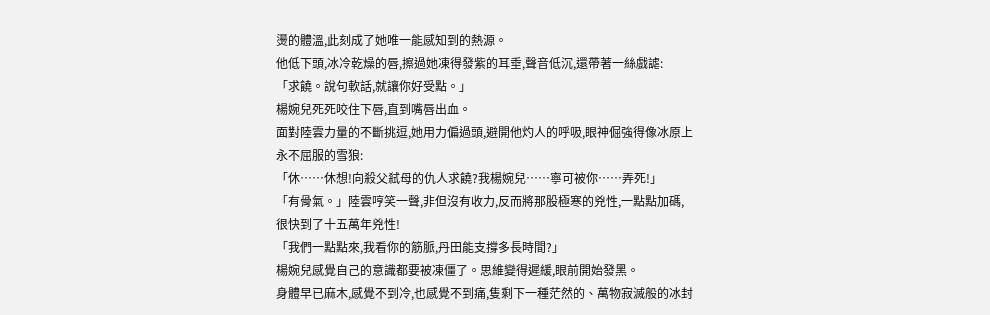燙的體溫,此刻成了她唯一能感知到的熱源。
他低下頭,冰冷乾燥的唇,擦過她凍得發紫的耳垂,聲音低沉,還帶著一絲戲謔:
「求饒。說句軟話,就讓你好受點。」
楊婉兒死死咬住下唇,直到嘴唇出血。
面對陸雲力量的不斷挑逗,她用力偏過頭,避開他灼人的呼吸,眼神倔強得像冰原上永不屈服的雪狼:
「休……休想!向殺父弒母的仇人求饒?我楊婉兒……寧可被你……弄死!」
「有骨氣。」陸雲哼笑一聲,非但沒有收力,反而將那股極寒的兇性,一點點加碼,很快到了十五萬年兇性!
「我們一點點來,我看你的筋脈,丹田能支撐多長時間?」
楊婉兒感覺自己的意識都要被凍僵了。思維變得遲緩,眼前開始發黑。
身體早已麻木,感覺不到冷,也感覺不到痛,隻剩下一種茫然的、萬物寂滅般的冰封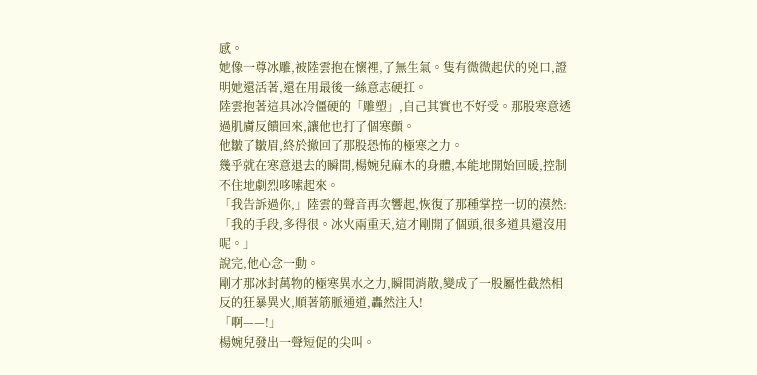感。
她像一尊冰雕,被陸雲抱在懷裡,了無生氣。隻有微微起伏的兇口,證明她還活著,還在用最後一絲意志硬扛。
陸雲抱著這具冰冷僵硬的「雕塑」,自己其實也不好受。那股寒意透過肌膚反饋回來,讓他也打了個寒顫。
他皺了皺眉,終於撤回了那股恐怖的極寒之力。
幾乎就在寒意退去的瞬間,楊婉兒麻木的身體,本能地開始回暖,控制不住地劇烈哆嗦起來。
「我告訴過你,」陸雲的聲音再次響起,恢復了那種掌控一切的漠然:
「我的手段,多得很。冰火兩重天,這才剛開了個頭,很多道具還沒用呢。」
說完,他心念一動。
剛才那冰封萬物的極寒異水之力,瞬間消散,變成了一股屬性截然相反的狂暴異火,順著筋脈通道,轟然注入!
「啊——!」
楊婉兒發出一聲短促的尖叫。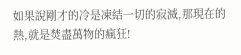如果說剛才的冷是凍結一切的寂滅,那現在的熱,就是焚盡萬物的瘋狂!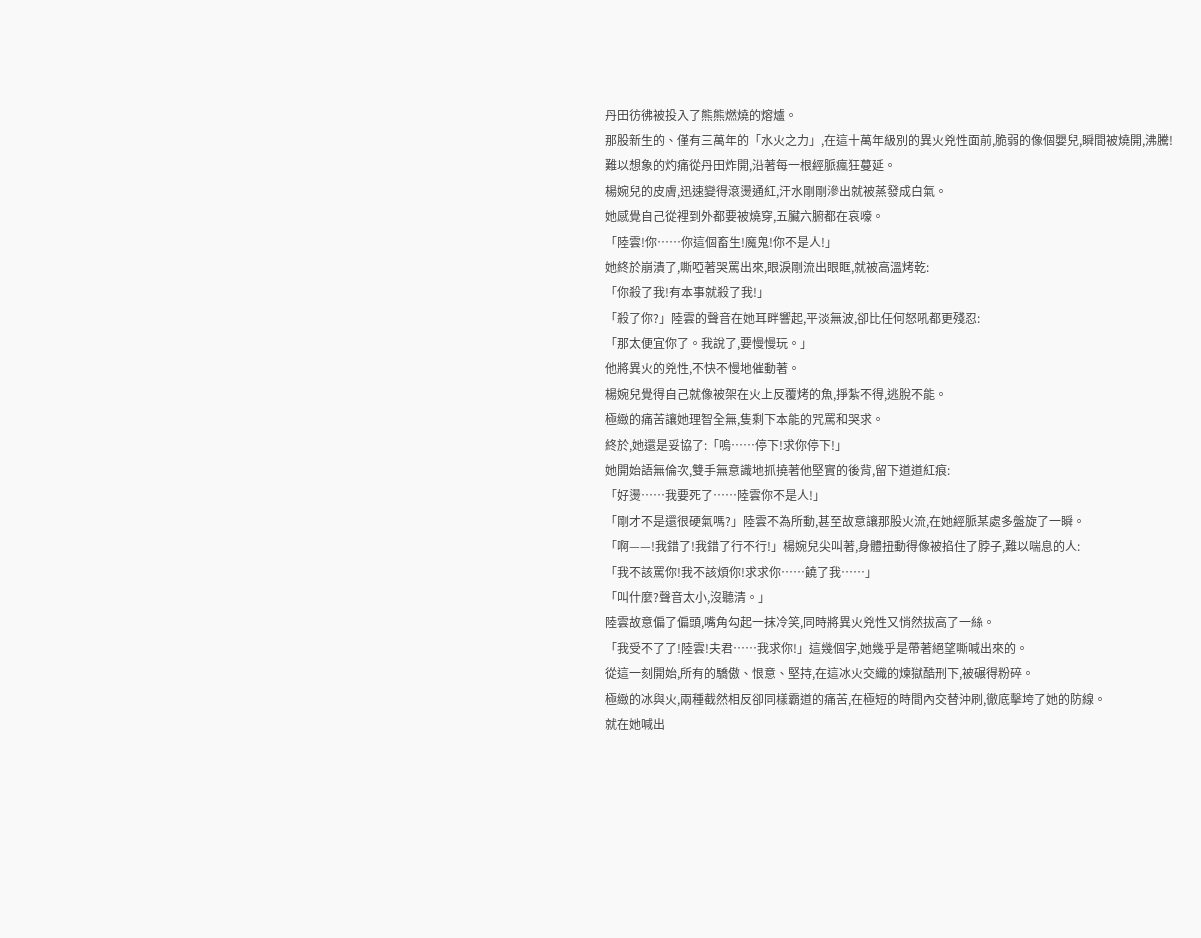丹田彷彿被投入了熊熊燃燒的熔爐。
那股新生的、僅有三萬年的「水火之力」,在這十萬年級別的異火兇性面前,脆弱的像個嬰兒,瞬間被燒開,沸騰!
難以想象的灼痛從丹田炸開,沿著每一根經脈瘋狂蔓延。
楊婉兒的皮膚,迅速變得滾燙通紅,汗水剛剛滲出就被蒸發成白氣。
她感覺自己從裡到外都要被燒穿,五臟六腑都在哀嚎。
「陸雲!你……你這個畜生!魔鬼!你不是人!」
她終於崩潰了,嘶啞著哭罵出來,眼淚剛流出眼眶,就被高溫烤乾:
「你殺了我!有本事就殺了我!」
「殺了你?」陸雲的聲音在她耳畔響起,平淡無波,卻比任何怒吼都更殘忍:
「那太便宜你了。我說了,要慢慢玩。」
他將異火的兇性,不快不慢地催動著。
楊婉兒覺得自己就像被架在火上反覆烤的魚,掙紮不得,逃脫不能。
極緻的痛苦讓她理智全無,隻剩下本能的咒罵和哭求。
終於,她還是妥協了:「嗚……停下!求你停下!」
她開始語無倫次,雙手無意識地抓撓著他堅實的後背,留下道道紅痕:
「好燙……我要死了……陸雲你不是人!」
「剛才不是還很硬氣嗎?」陸雲不為所動,甚至故意讓那股火流,在她經脈某處多盤旋了一瞬。
「啊——!我錯了!我錯了行不行!」楊婉兒尖叫著,身體扭動得像被掐住了脖子,難以喘息的人:
「我不該罵你!我不該煩你!求求你……饒了我……」
「叫什麼?聲音太小,沒聽清。」
陸雲故意偏了偏頭,嘴角勾起一抹冷笑,同時將異火兇性又悄然拔高了一絲。
「我受不了了!陸雲!夫君……我求你!」這幾個字,她幾乎是帶著絕望嘶喊出來的。
從這一刻開始,所有的驕傲、恨意、堅持,在這冰火交織的煉獄酷刑下,被碾得粉碎。
極緻的冰與火,兩種截然相反卻同樣霸道的痛苦,在極短的時間內交替沖刷,徹底擊垮了她的防線。
就在她喊出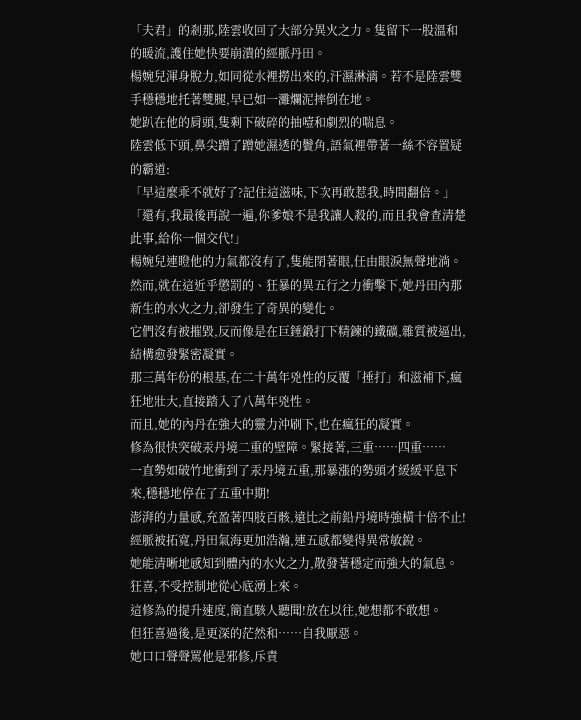「夫君」的剎那,陸雲收回了大部分異火之力。隻留下一股溫和的暖流,護住她快要崩潰的經脈丹田。
楊婉兒渾身脫力,如同從水裡撈出來的,汗濕淋漓。若不是陸雲雙手穩穩地托著雙腿,早已如一灘爛泥摔倒在地。
她趴在他的肩頭,隻剩下破碎的抽噎和劇烈的喘息。
陸雲低下頭,鼻尖蹭了蹭她濕透的鬢角,語氣裡帶著一絲不容置疑的霸道:
「早這麼乖不就好了?記住這滋味,下次再敢惹我,時間翻倍。」
「還有,我最後再說一遍,你爹娘不是我讓人殺的,而且我會查清楚此事,給你一個交代!」
楊婉兒連瞪他的力氣都沒有了,隻能閉著眼,任由眼淚無聲地淌。
然而,就在這近乎懲罰的、狂暴的異五行之力衝擊下,她丹田內那新生的水火之力,卻發生了奇異的變化。
它們沒有被摧毀,反而像是在巨錘鍛打下精鍊的鐵礦,雜質被逼出,結構愈發緊密凝實。
那三萬年份的根基,在二十萬年兇性的反覆「捶打」和滋補下,瘋狂地壯大,直接踏入了八萬年兇性。
而且,她的內丹在強大的靈力沖刷下,也在瘋狂的凝實。
修為很快突破汞丹境二重的壁障。緊接著,三重……四重……
一直勢如破竹地衝到了汞丹境五重,那暴漲的勢頭才緩緩平息下來,穩穩地停在了五重中期!
澎湃的力量感,充盈著四肢百骸,遠比之前鉛丹境時強橫十倍不止!
經脈被拓寬,丹田氣海更加浩瀚,連五感都變得異常敏銳。
她能清晰地感知到體內的水火之力,散發著穩定而強大的氣息。狂喜,不受控制地從心底湧上來。
這修為的提升速度,簡直駭人聽聞!放在以往,她想都不敢想。
但狂喜過後,是更深的茫然和……自我厭惡。
她口口聲聲罵他是邪修,斥責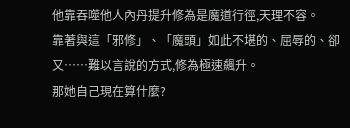他靠吞噬他人內丹提升修為是魔道行徑,天理不容。
靠著與這「邪修」、「魔頭」如此不堪的、屈辱的、卻又……難以言說的方式,修為極速飆升。
那她自己現在算什麼?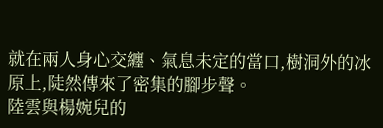就在兩人身心交纏、氣息未定的當口,樹洞外的冰原上,陡然傳來了密集的腳步聲。
陸雲與楊婉兒的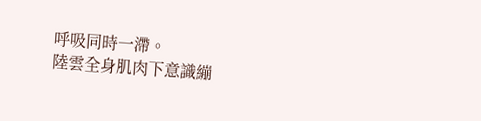呼吸同時一滯。
陸雲全身肌肉下意識繃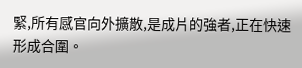緊,所有感官向外擴散,是成片的強者,正在快速形成合圍。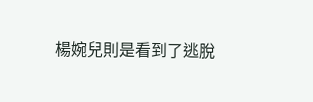楊婉兒則是看到了逃脫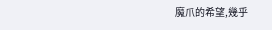魔爪的希望,幾乎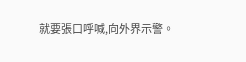就要張口呼喊,向外界示警。